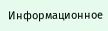Информационное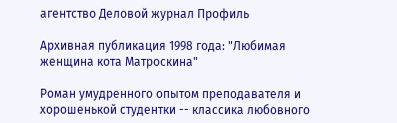агентство Деловой журнал Профиль

Архивная публикация 1998 года: "Любимая женщина кота Матроскина"

Роман умудренного опытом преподавателя и хорошенькой студентки -- классика любовного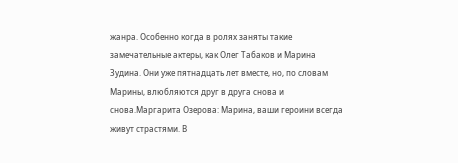жанра. Особенно когда в ролях заняты такие замечательные актеры, как Олег Табаков и Марина Зудина. Они уже пятнадцать лет вместе, но, по словам Марины, влюбляются друг в друга снова и снова.Маргарита Озерова: Марина, ваши героини всегда живут страстями. В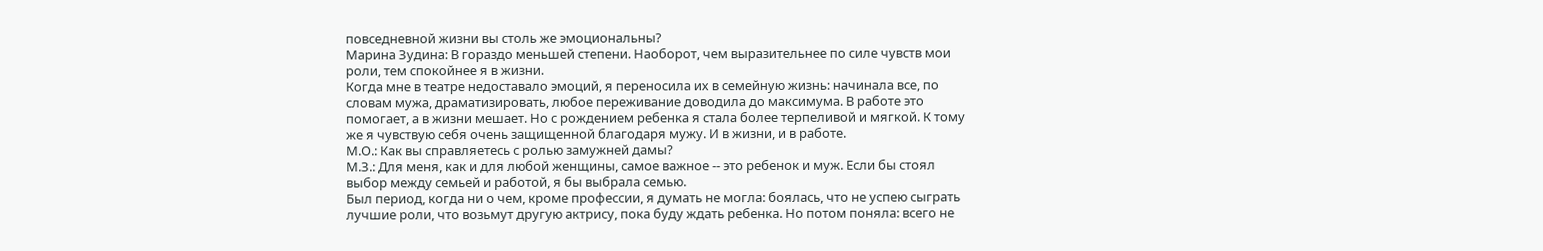повседневной жизни вы столь же эмоциональны?
Марина Зудина: В гораздо меньшей степени. Наоборот, чем выразительнее по силе чувств мои роли, тем спокойнее я в жизни.
Когда мне в театре недоставало эмоций, я переносила их в семейную жизнь: начинала все, по словам мужа, драматизировать, любое переживание доводила до максимума. В работе это помогает, а в жизни мешает. Но с рождением ребенка я стала более терпеливой и мягкой. К тому же я чувствую себя очень защищенной благодаря мужу. И в жизни, и в работе.
М.О.: Как вы справляетесь с ролью замужней дамы?
М.З.: Для меня, как и для любой женщины, самое важное -- это ребенок и муж. Если бы стоял выбор между семьей и работой, я бы выбрала семью.
Был период, когда ни о чем, кроме профессии, я думать не могла: боялась, что не успею сыграть лучшие роли, что возьмут другую актрису, пока буду ждать ребенка. Но потом поняла: всего не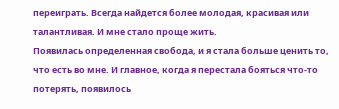переиграть. Всегда найдется более молодая, красивая или талантливая. И мне стало проще жить.
Появилась определенная свобода, и я стала больше ценить то, что есть во мне. И главное, когда я перестала бояться что-то потерять, появилось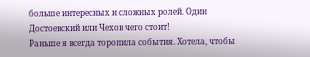больше интересных и сложных ролей. Один Достоевский или Чехов чего стоит!
Раньше я всегда торопила события. Хотела, чтобы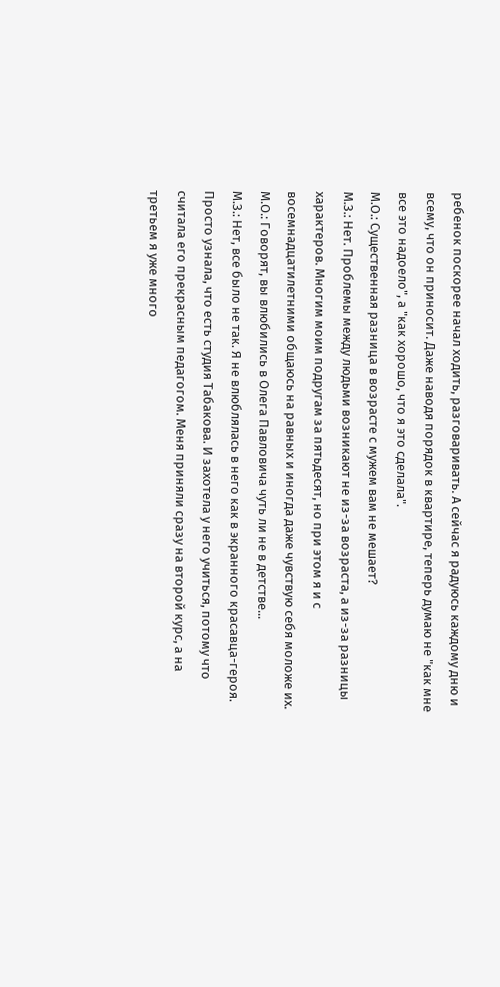ребенок поскорее начал ходить, разговаривать. А сейчас я радуюсь каждому дню и всему, что он приносит. Даже наводя порядок в квартире, теперь думаю не "как мне все это надоело", а "как хорошо, что я это сделала".
М.О.: Существенная разница в возрасте с мужем вам не мешает?
М.З.: Нет. Проблемы между людьми возникают не из-за возраста, а из-за разницы характеров. Многим моим подругам за пятьдесят, но при этом я и с восемнадцатилетними общаюсь на равных и иногда даже чувствую себя моложе их.
М.О.: Говорят, вы влюбились в Олега Павловича чуть ли не в детстве...
М.З.: Нет, все было не так. Я не влюблялась в него как в экранного красавца-героя. Просто узнала, что есть студия Табакова. И захотела у него учиться, потому что считала его прекрасным педагогом. Меня приняли сразу на второй курс, а на третьем я уже много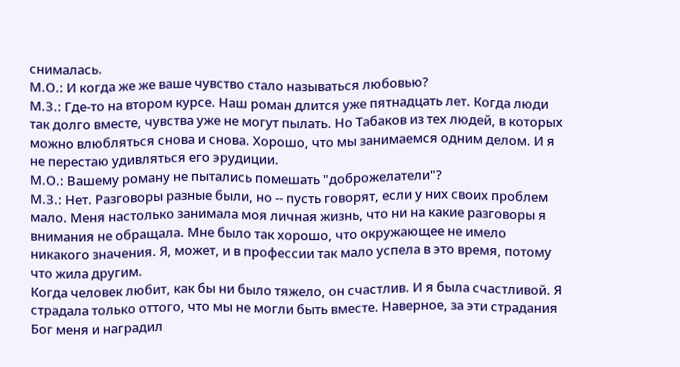снималась.
М.О.: И когда же же ваше чувство стало называться любовью?
М.З.: Где-то на втором курсе. Наш роман длится уже пятнадцать лет. Когда люди так долго вместе, чувства уже не могут пылать. Но Табаков из тех людей, в которых можно влюбляться снова и снова. Хорошо, что мы занимаемся одним делом. И я не перестаю удивляться его эрудиции.
М.О.: Вашему роману не пытались помешать "доброжелатели"?
М.З.: Нет. Разговоры разные были, но -- пусть говорят, если у них своих проблем мало. Меня настолько занимала моя личная жизнь, что ни на какие разговоры я внимания не обращала. Мне было так хорошо, что окружающее не имело никакого значения. Я, может, и в профессии так мало успела в это время, потому что жила другим.
Когда человек любит, как бы ни было тяжело, он счастлив. И я была счастливой. Я страдала только оттого, что мы не могли быть вместе. Наверное, за эти страдания Бог меня и наградил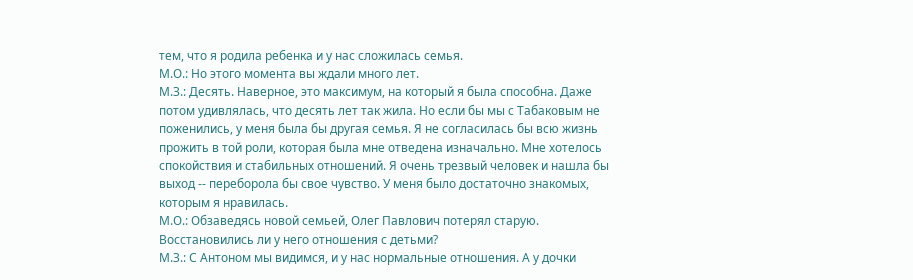тем, что я родила ребенка и у нас сложилась семья.
М.О.: Но этого момента вы ждали много лет.
М.З.: Десять. Наверное, это максимум, на который я была способна. Даже потом удивлялась, что десять лет так жила. Но если бы мы с Табаковым не поженились, у меня была бы другая семья. Я не согласилась бы всю жизнь прожить в той роли, которая была мне отведена изначально. Мне хотелось спокойствия и стабильных отношений. Я очень трезвый человек и нашла бы выход -- переборола бы свое чувство. У меня было достаточно знакомых, которым я нравилась.
М.О.: Обзаведясь новой семьей, Олег Павлович потерял старую. Восстановились ли у него отношения с детьми?
М.З.: С Антоном мы видимся, и у нас нормальные отношения. А у дочки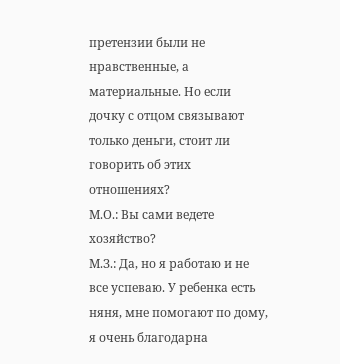претензии были не нравственные, а материальные. Но если дочку с отцом связывают только деньги, стоит ли говорить об этих отношениях?
М.О.: Вы сами ведете хозяйство?
М.З.: Да, но я работаю и не все успеваю. У ребенка есть няня, мне помогают по дому, я очень благодарна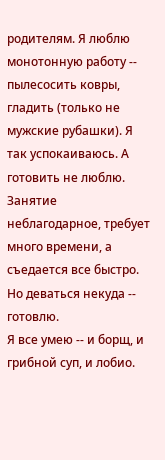родителям. Я люблю монотонную работу -- пылесосить ковры, гладить (только не мужские рубашки). Я так успокаиваюсь. А готовить не люблю. Занятие неблагодарное, требует много времени, а съедается все быстро. Но деваться некуда -- готовлю.
Я все умею -- и борщ, и грибной суп, и лобио.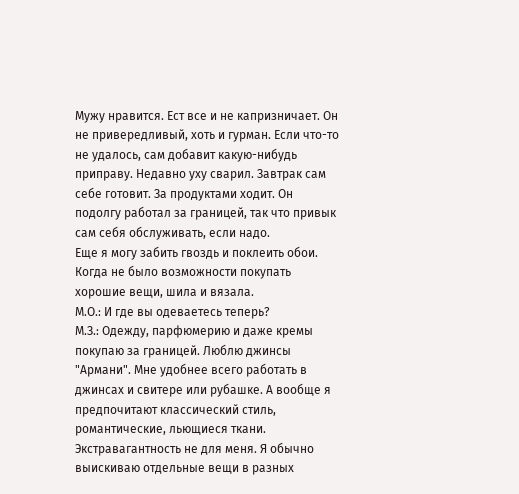Мужу нравится. Ест все и не капризничает. Он не привередливый, хоть и гурман. Если что-то не удалось, сам добавит какую-нибудь приправу. Недавно уху сварил. Завтрак сам себе готовит. За продуктами ходит. Он подолгу работал за границей, так что привык сам себя обслуживать, если надо.
Еще я могу забить гвоздь и поклеить обои. Когда не было возможности покупать хорошие вещи, шила и вязала.
М.О.: И где вы одеваетесь теперь?
М.З.: Одежду, парфюмерию и даже кремы покупаю за границей. Люблю джинсы "Армани". Мне удобнее всего работать в джинсах и свитере или рубашке. А вообще я предпочитают классический стиль, романтические, льющиеся ткани. Экстравагантность не для меня. Я обычно выискиваю отдельные вещи в разных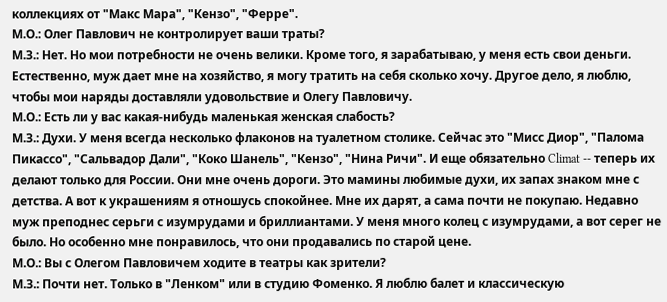коллекциях от "Макс Мара", "Кензо", "Ферре".
М.О.: Олег Павлович не контролирует ваши траты?
М.З.: Нет. Но мои потребности не очень велики. Кроме того, я зарабатываю, у меня есть свои деньги. Естественно, муж дает мне на хозяйство, я могу тратить на себя сколько хочу. Другое дело, я люблю, чтобы мои наряды доставляли удовольствие и Олегу Павловичу.
М.О.: Есть ли у вас какая-нибудь маленькая женская слабость?
М.З.: Духи. У меня всегда несколько флаконов на туалетном столике. Сейчас это "Мисс Диор", "Палома Пикассо", "Сальвадор Дали", "Коко Шанель", "Кензо", "Нина Ричи". И еще обязательно Climat -- теперь их делают только для России. Они мне очень дороги. Это мамины любимые духи, их запах знаком мне с детства. А вот к украшениям я отношусь спокойнее. Мне их дарят, а сама почти не покупаю. Недавно муж преподнес серьги с изумрудами и бриллиантами. У меня много колец с изумрудами, а вот серег не было. Но особенно мне понравилось, что они продавались по старой цене.
М.О.: Вы с Олегом Павловичем ходите в театры как зрители?
М.З.: Почти нет. Только в "Ленком" или в студию Фоменко. Я люблю балет и классическую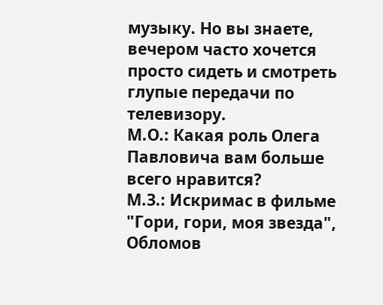музыку. Но вы знаете, вечером часто хочется просто сидеть и смотреть глупые передачи по телевизору.
М.О.: Какая роль Олега Павловича вам больше всего нравится?
М.З.: Искримас в фильме "Гори, гори, моя звезда", Обломов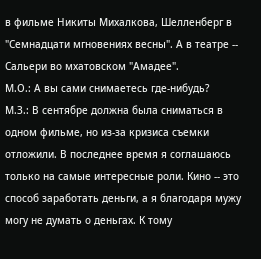в фильме Никиты Михалкова, Шелленберг в "Семнадцати мгновениях весны". А в театре -- Сальери во мхатовском "Амадее".
М.О.: А вы сами снимаетесь где-нибудь?
М.З.: В сентябре должна была сниматься в одном фильме, но из-за кризиса съемки отложили. В последнее время я соглашаюсь только на самые интересные роли. Кино -- это способ заработать деньги, а я благодаря мужу могу не думать о деньгах. К тому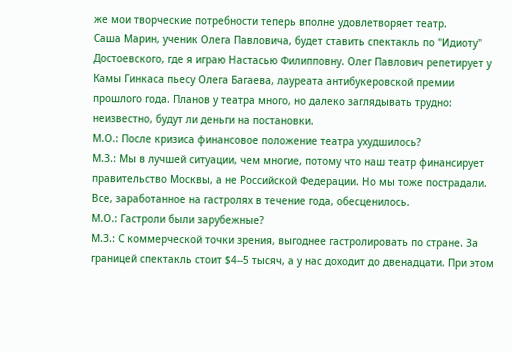же мои творческие потребности теперь вполне удовлетворяет театр.
Саша Марин, ученик Олега Павловича, будет ставить спектакль по "Идиоту" Достоевского, где я играю Настасью Филипповну. Олег Павлович репетирует у Камы Гинкаса пьесу Олега Багаева, лауреата антибукеровской премии прошлого года. Планов у театра много, но далеко заглядывать трудно: неизвестно, будут ли деньги на постановки.
М.О.: После кризиса финансовое положение театра ухудшилось?
М.З.: Мы в лучшей ситуации, чем многие, потому что наш театр финансирует правительство Москвы, а не Российской Федерации. Но мы тоже пострадали. Все, заработанное на гастролях в течение года, обесценилось.
М.О.: Гастроли были зарубежные?
М.З.: С коммерческой точки зрения, выгоднее гастролировать по стране. За границей спектакль стоит $4--5 тысяч, а у нас доходит до двенадцати. При этом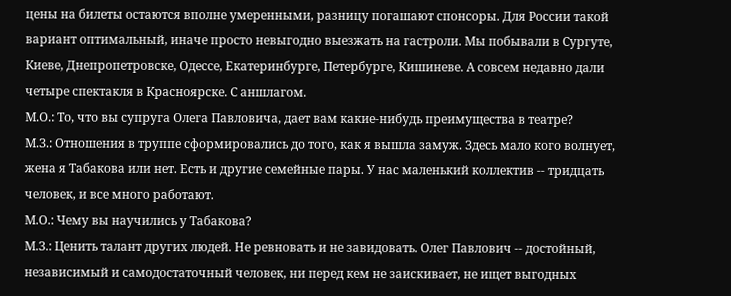цены на билеты остаются вполне умеренными, разницу погашают спонсоры. Для России такой вариант оптимальный, иначе просто невыгодно выезжать на гастроли. Мы побывали в Сургуте, Киеве, Днепропетровске, Одессе, Екатеринбурге, Петербурге, Кишиневе. А совсем недавно дали четыре спектакля в Красноярске. С аншлагом.
М.О.: То, что вы супруга Олега Павловича, дает вам какие-нибудь преимущества в театре?
М.З.: Отношения в труппе сформировались до того, как я вышла замуж. Здесь мало кого волнует, жена я Табакова или нет. Есть и другие семейные пары. У нас маленький коллектив -- тридцать человек, и все много работают.
М.О.: Чему вы научились у Табакова?
М.З.: Ценить талант других людей. Не ревновать и не завидовать. Олег Павлович -- достойный, независимый и самодостаточный человек, ни перед кем не заискивает, не ищет выгодных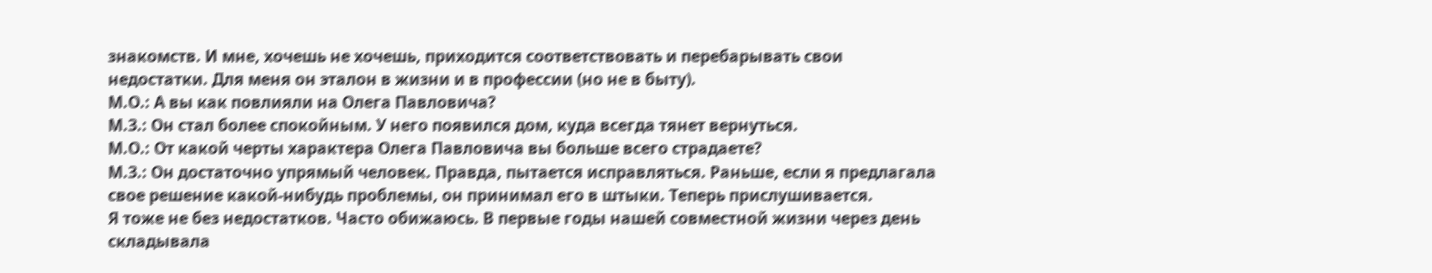знакомств. И мне, хочешь не хочешь, приходится соответствовать и перебарывать свои недостатки. Для меня он эталон в жизни и в профессии (но не в быту).
М.О.: А вы как повлияли на Олега Павловича?
М.З.: Он стал более спокойным. У него появился дом, куда всегда тянет вернуться.
М.О.: От какой черты характера Олега Павловича вы больше всего страдаете?
М.З.: Он достаточно упрямый человек. Правда, пытается исправляться. Раньше, если я предлагала свое решение какой-нибудь проблемы, он принимал его в штыки. Теперь прислушивается.
Я тоже не без недостатков. Часто обижаюсь. В первые годы нашей совместной жизни через день складывала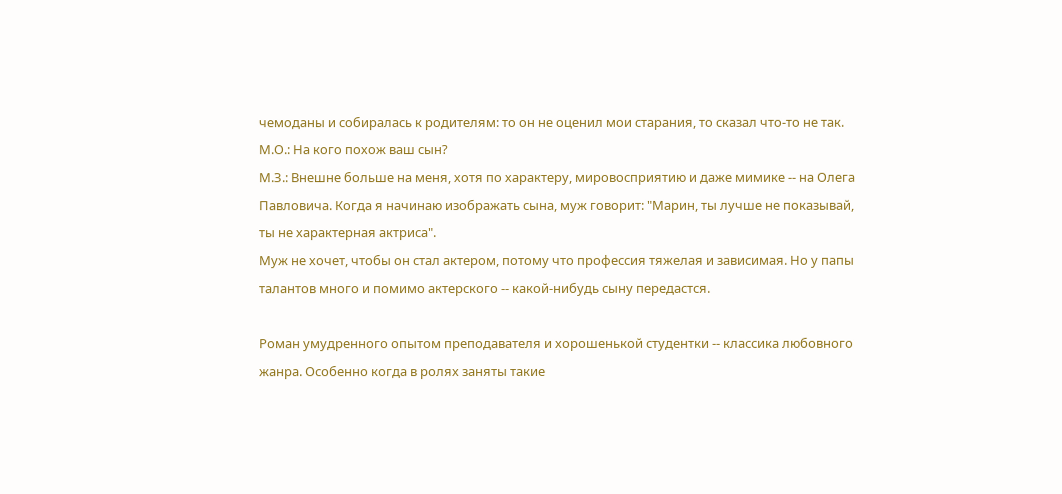чемоданы и собиралась к родителям: то он не оценил мои старания, то сказал что-то не так.
М.О.: На кого похож ваш сын?
М.З.: Внешне больше на меня, хотя по характеру, мировосприятию и даже мимике -- на Олега Павловича. Когда я начинаю изображать сына, муж говорит: "Марин, ты лучше не показывай, ты не характерная актриса".
Муж не хочет, чтобы он стал актером, потому что профессия тяжелая и зависимая. Но у папы талантов много и помимо актерского -- какой-нибудь сыну передастся.

Роман умудренного опытом преподавателя и хорошенькой студентки -- классика любовного жанра. Особенно когда в ролях заняты такие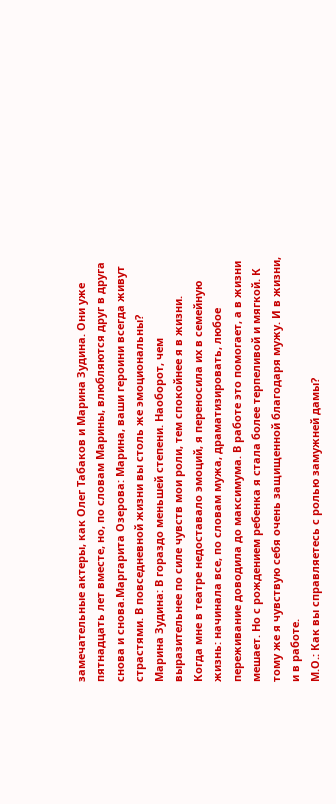замечательные актеры, как Олег Табаков и Марина Зудина. Они уже пятнадцать лет вместе, но, по словам Марины, влюбляются друг в друга снова и снова.Маргарита Озерова: Марина, ваши героини всегда живут страстями. В повседневной жизни вы столь же эмоциональны?
Марина Зудина: В гораздо меньшей степени. Наоборот, чем выразительнее по силе чувств мои роли, тем спокойнее я в жизни.
Когда мне в театре недоставало эмоций, я переносила их в семейную жизнь: начинала все, по словам мужа, драматизировать, любое переживание доводила до максимума. В работе это помогает, а в жизни мешает. Но с рождением ребенка я стала более терпеливой и мягкой. К тому же я чувствую себя очень защищенной благодаря мужу. И в жизни, и в работе.
М.О.: Как вы справляетесь с ролью замужней дамы?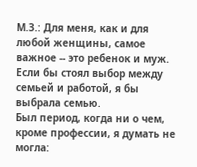М.З.: Для меня, как и для любой женщины, самое важное -- это ребенок и муж. Если бы стоял выбор между семьей и работой, я бы выбрала семью.
Был период, когда ни о чем, кроме профессии, я думать не могла: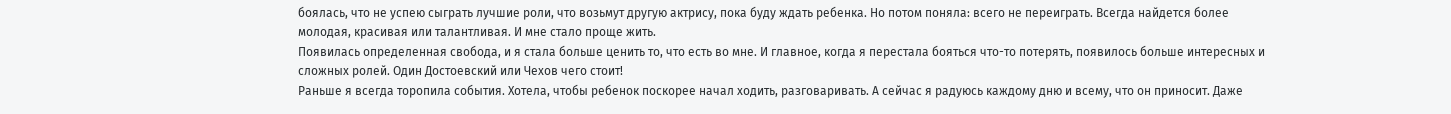боялась, что не успею сыграть лучшие роли, что возьмут другую актрису, пока буду ждать ребенка. Но потом поняла: всего не переиграть. Всегда найдется более молодая, красивая или талантливая. И мне стало проще жить.
Появилась определенная свобода, и я стала больше ценить то, что есть во мне. И главное, когда я перестала бояться что-то потерять, появилось больше интересных и сложных ролей. Один Достоевский или Чехов чего стоит!
Раньше я всегда торопила события. Хотела, чтобы ребенок поскорее начал ходить, разговаривать. А сейчас я радуюсь каждому дню и всему, что он приносит. Даже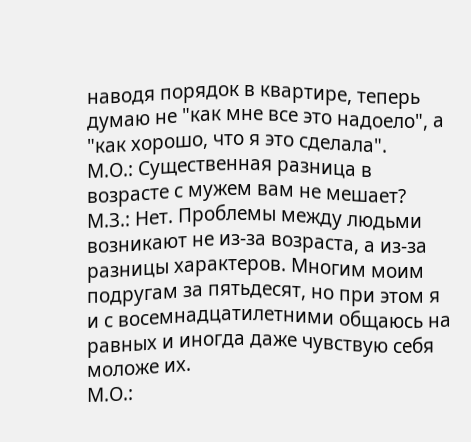наводя порядок в квартире, теперь думаю не "как мне все это надоело", а "как хорошо, что я это сделала".
М.О.: Существенная разница в возрасте с мужем вам не мешает?
М.З.: Нет. Проблемы между людьми возникают не из-за возраста, а из-за разницы характеров. Многим моим подругам за пятьдесят, но при этом я и с восемнадцатилетними общаюсь на равных и иногда даже чувствую себя моложе их.
М.О.: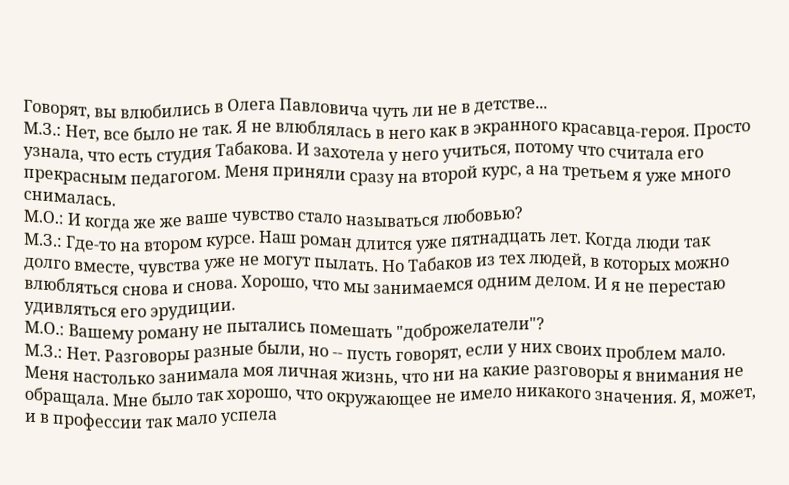Говорят, вы влюбились в Олега Павловича чуть ли не в детстве...
М.З.: Нет, все было не так. Я не влюблялась в него как в экранного красавца-героя. Просто узнала, что есть студия Табакова. И захотела у него учиться, потому что считала его прекрасным педагогом. Меня приняли сразу на второй курс, а на третьем я уже много снималась.
М.О.: И когда же же ваше чувство стало называться любовью?
М.З.: Где-то на втором курсе. Наш роман длится уже пятнадцать лет. Когда люди так долго вместе, чувства уже не могут пылать. Но Табаков из тех людей, в которых можно влюбляться снова и снова. Хорошо, что мы занимаемся одним делом. И я не перестаю удивляться его эрудиции.
М.О.: Вашему роману не пытались помешать "доброжелатели"?
М.З.: Нет. Разговоры разные были, но -- пусть говорят, если у них своих проблем мало. Меня настолько занимала моя личная жизнь, что ни на какие разговоры я внимания не обращала. Мне было так хорошо, что окружающее не имело никакого значения. Я, может, и в профессии так мало успела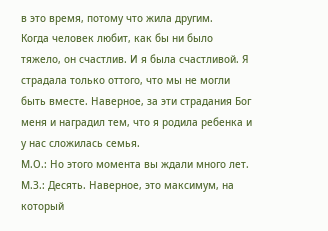в это время, потому что жила другим.
Когда человек любит, как бы ни было тяжело, он счастлив. И я была счастливой. Я страдала только оттого, что мы не могли быть вместе. Наверное, за эти страдания Бог меня и наградил тем, что я родила ребенка и у нас сложилась семья.
М.О.: Но этого момента вы ждали много лет.
М.З.: Десять. Наверное, это максимум, на который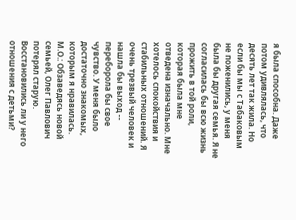я была способна. Даже потом удивлялась, что десять лет так жила. Но если бы мы с Табаковым не поженились, у меня была бы другая семья. Я не согласилась бы всю жизнь прожить в той роли, которая была мне отведена изначально. Мне хотелось спокойствия и стабильных отношений. Я очень трезвый человек и нашла бы выход -- переборола бы свое чувство. У меня было достаточно знакомых, которым я нравилась.
М.О.: Обзаведясь новой семьей, Олег Павлович потерял старую. Восстановились ли у него отношения с детьми?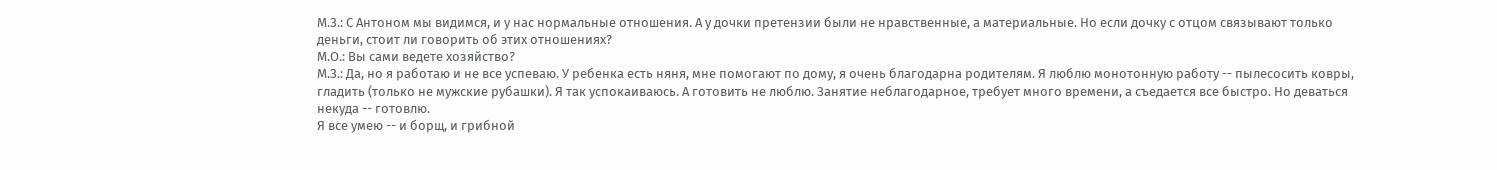М.З.: С Антоном мы видимся, и у нас нормальные отношения. А у дочки претензии были не нравственные, а материальные. Но если дочку с отцом связывают только деньги, стоит ли говорить об этих отношениях?
М.О.: Вы сами ведете хозяйство?
М.З.: Да, но я работаю и не все успеваю. У ребенка есть няня, мне помогают по дому, я очень благодарна родителям. Я люблю монотонную работу -- пылесосить ковры, гладить (только не мужские рубашки). Я так успокаиваюсь. А готовить не люблю. Занятие неблагодарное, требует много времени, а съедается все быстро. Но деваться некуда -- готовлю.
Я все умею -- и борщ, и грибной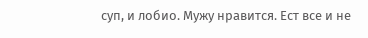суп, и лобио. Мужу нравится. Ест все и не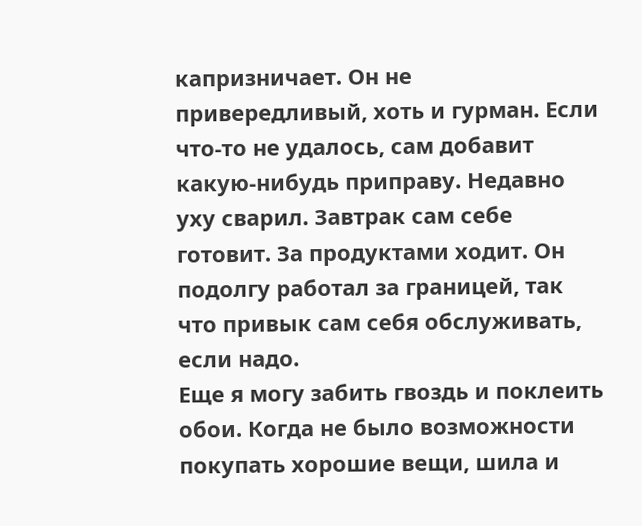капризничает. Он не привередливый, хоть и гурман. Если что-то не удалось, сам добавит какую-нибудь приправу. Недавно уху сварил. Завтрак сам себе готовит. За продуктами ходит. Он подолгу работал за границей, так что привык сам себя обслуживать, если надо.
Еще я могу забить гвоздь и поклеить обои. Когда не было возможности покупать хорошие вещи, шила и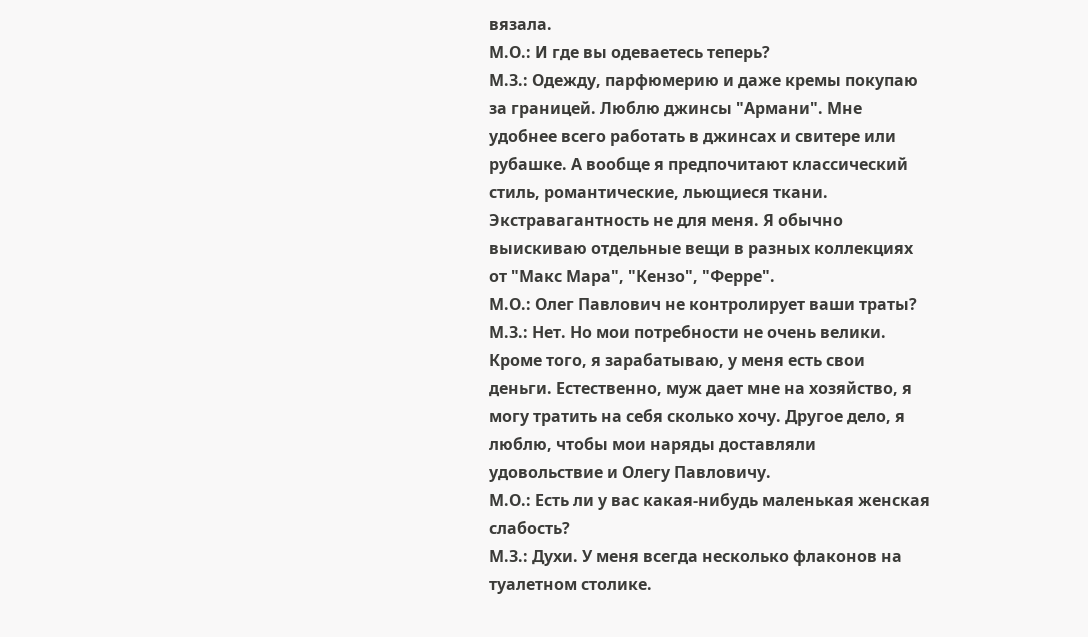вязала.
М.О.: И где вы одеваетесь теперь?
М.З.: Одежду, парфюмерию и даже кремы покупаю за границей. Люблю джинсы "Армани". Мне удобнее всего работать в джинсах и свитере или рубашке. А вообще я предпочитают классический стиль, романтические, льющиеся ткани. Экстравагантность не для меня. Я обычно выискиваю отдельные вещи в разных коллекциях от "Макс Мара", "Кензо", "Ферре".
М.О.: Олег Павлович не контролирует ваши траты?
М.З.: Нет. Но мои потребности не очень велики. Кроме того, я зарабатываю, у меня есть свои деньги. Естественно, муж дает мне на хозяйство, я могу тратить на себя сколько хочу. Другое дело, я люблю, чтобы мои наряды доставляли удовольствие и Олегу Павловичу.
М.О.: Есть ли у вас какая-нибудь маленькая женская слабость?
М.З.: Духи. У меня всегда несколько флаконов на туалетном столике.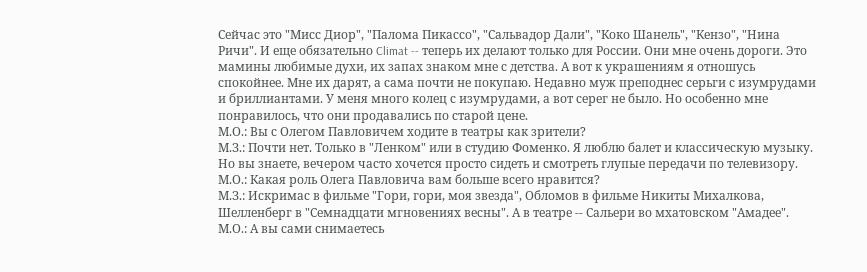Сейчас это "Мисс Диор", "Палома Пикассо", "Сальвадор Дали", "Коко Шанель", "Кензо", "Нина Ричи". И еще обязательно Climat -- теперь их делают только для России. Они мне очень дороги. Это мамины любимые духи, их запах знаком мне с детства. А вот к украшениям я отношусь спокойнее. Мне их дарят, а сама почти не покупаю. Недавно муж преподнес серьги с изумрудами и бриллиантами. У меня много колец с изумрудами, а вот серег не было. Но особенно мне понравилось, что они продавались по старой цене.
М.О.: Вы с Олегом Павловичем ходите в театры как зрители?
М.З.: Почти нет. Только в "Ленком" или в студию Фоменко. Я люблю балет и классическую музыку. Но вы знаете, вечером часто хочется просто сидеть и смотреть глупые передачи по телевизору.
М.О.: Какая роль Олега Павловича вам больше всего нравится?
М.З.: Искримас в фильме "Гори, гори, моя звезда", Обломов в фильме Никиты Михалкова, Шелленберг в "Семнадцати мгновениях весны". А в театре -- Сальери во мхатовском "Амадее".
М.О.: А вы сами снимаетесь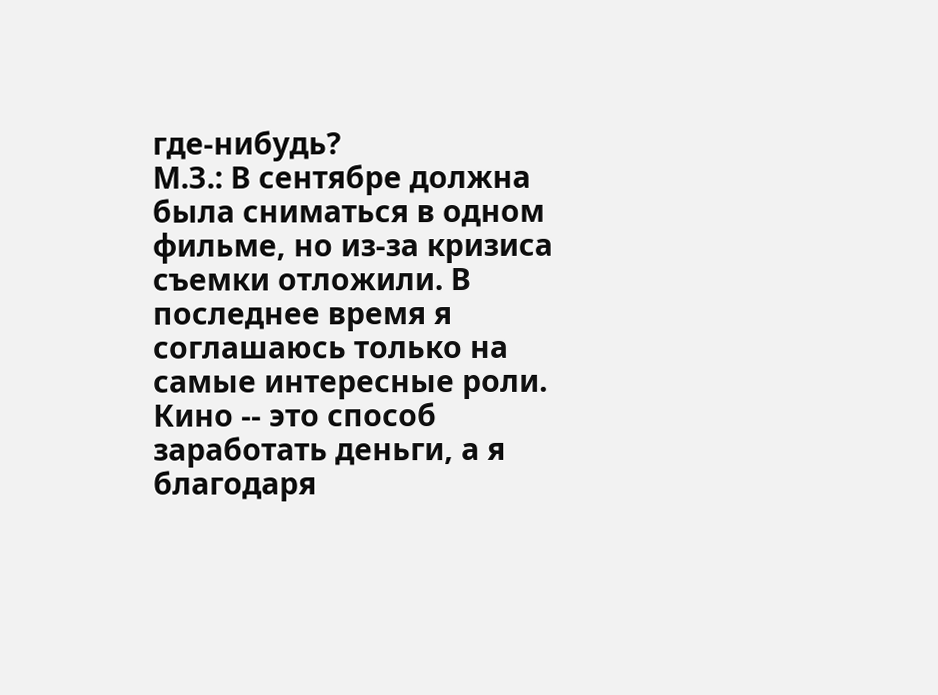где-нибудь?
М.З.: В сентябре должна была сниматься в одном фильме, но из-за кризиса съемки отложили. В последнее время я соглашаюсь только на самые интересные роли. Кино -- это способ заработать деньги, а я благодаря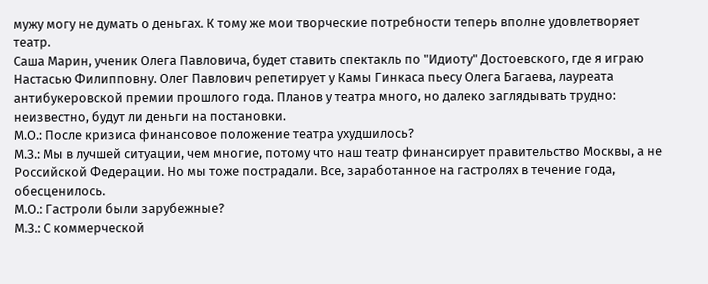мужу могу не думать о деньгах. К тому же мои творческие потребности теперь вполне удовлетворяет театр.
Саша Марин, ученик Олега Павловича, будет ставить спектакль по "Идиоту" Достоевского, где я играю Настасью Филипповну. Олег Павлович репетирует у Камы Гинкаса пьесу Олега Багаева, лауреата антибукеровской премии прошлого года. Планов у театра много, но далеко заглядывать трудно: неизвестно, будут ли деньги на постановки.
М.О.: После кризиса финансовое положение театра ухудшилось?
М.З.: Мы в лучшей ситуации, чем многие, потому что наш театр финансирует правительство Москвы, а не Российской Федерации. Но мы тоже пострадали. Все, заработанное на гастролях в течение года, обесценилось.
М.О.: Гастроли были зарубежные?
М.З.: С коммерческой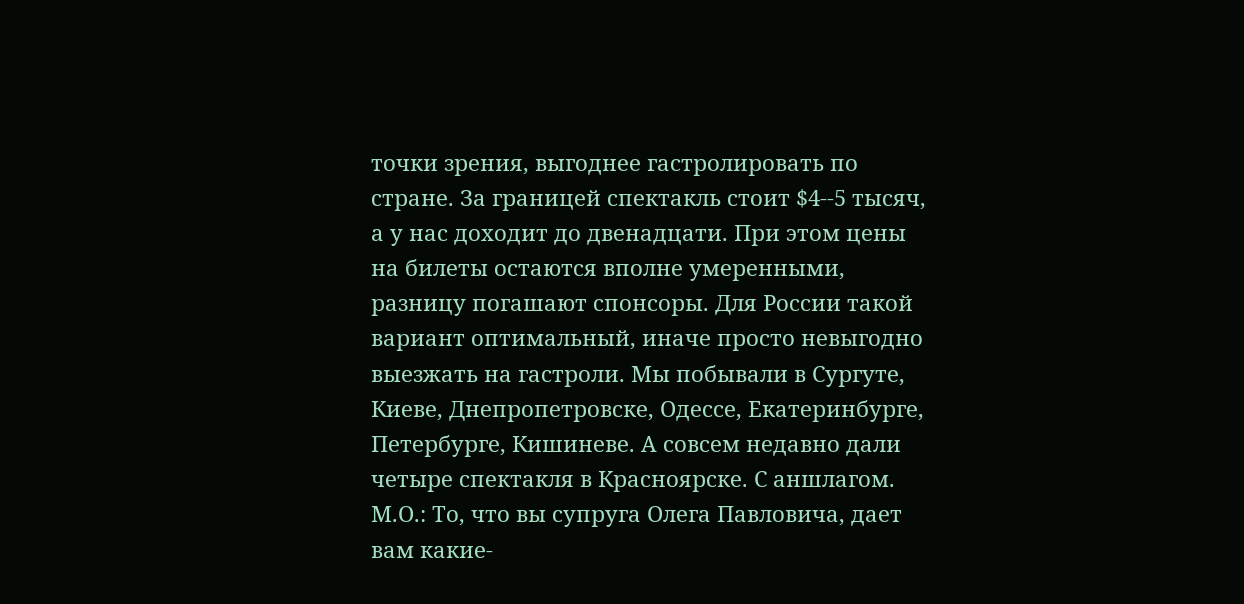точки зрения, выгоднее гастролировать по стране. За границей спектакль стоит $4--5 тысяч, а у нас доходит до двенадцати. При этом цены на билеты остаются вполне умеренными, разницу погашают спонсоры. Для России такой вариант оптимальный, иначе просто невыгодно выезжать на гастроли. Мы побывали в Сургуте, Киеве, Днепропетровске, Одессе, Екатеринбурге, Петербурге, Кишиневе. А совсем недавно дали четыре спектакля в Красноярске. С аншлагом.
М.О.: То, что вы супруга Олега Павловича, дает вам какие-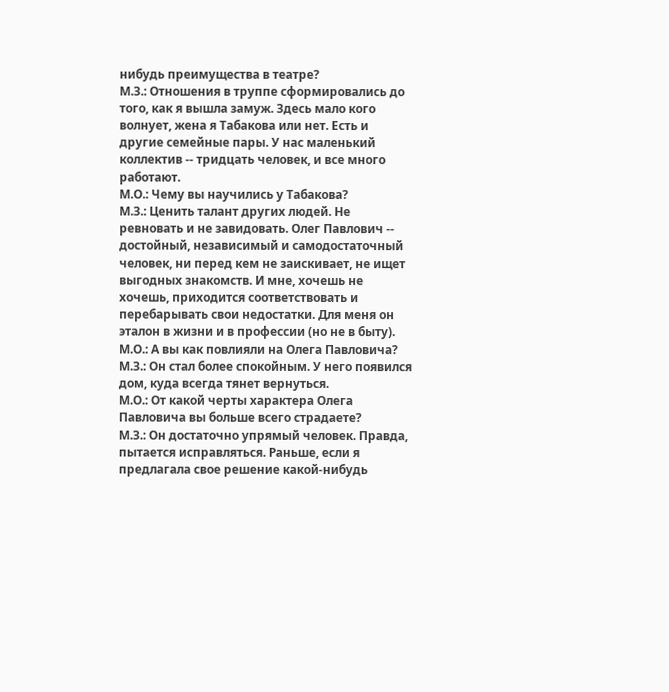нибудь преимущества в театре?
М.З.: Отношения в труппе сформировались до того, как я вышла замуж. Здесь мало кого волнует, жена я Табакова или нет. Есть и другие семейные пары. У нас маленький коллектив -- тридцать человек, и все много работают.
М.О.: Чему вы научились у Табакова?
М.З.: Ценить талант других людей. Не ревновать и не завидовать. Олег Павлович -- достойный, независимый и самодостаточный человек, ни перед кем не заискивает, не ищет выгодных знакомств. И мне, хочешь не хочешь, приходится соответствовать и перебарывать свои недостатки. Для меня он эталон в жизни и в профессии (но не в быту).
М.О.: А вы как повлияли на Олега Павловича?
М.З.: Он стал более спокойным. У него появился дом, куда всегда тянет вернуться.
М.О.: От какой черты характера Олега Павловича вы больше всего страдаете?
М.З.: Он достаточно упрямый человек. Правда, пытается исправляться. Раньше, если я предлагала свое решение какой-нибудь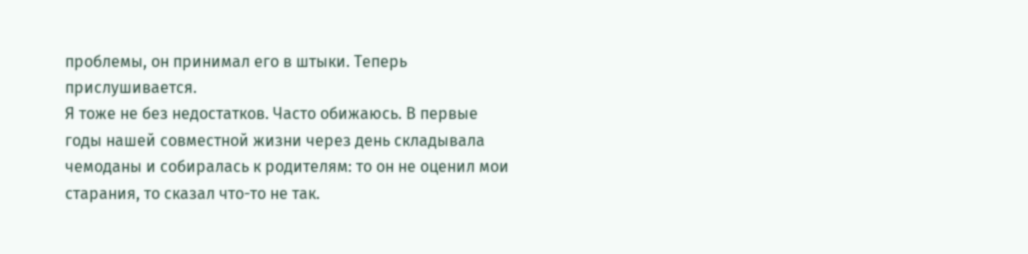проблемы, он принимал его в штыки. Теперь прислушивается.
Я тоже не без недостатков. Часто обижаюсь. В первые годы нашей совместной жизни через день складывала чемоданы и собиралась к родителям: то он не оценил мои старания, то сказал что-то не так.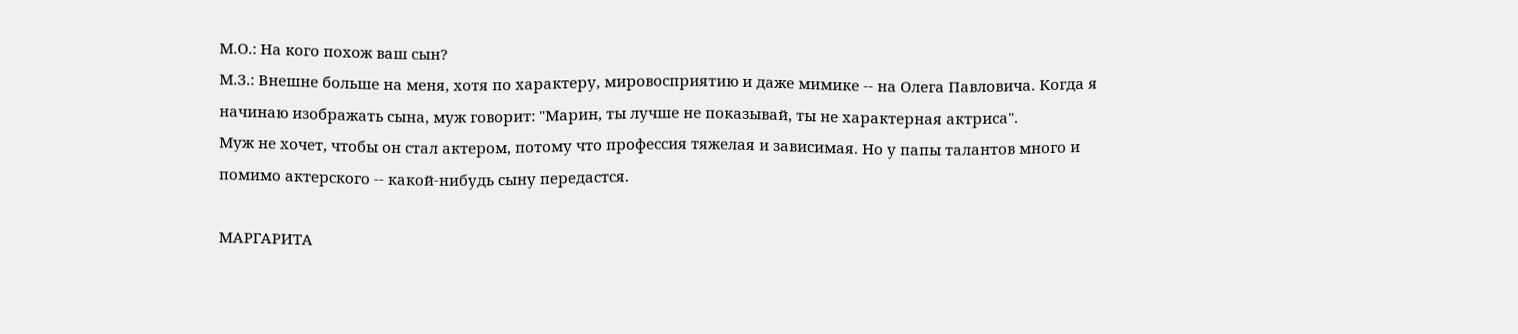М.О.: На кого похож ваш сын?
М.З.: Внешне больше на меня, хотя по характеру, мировосприятию и даже мимике -- на Олега Павловича. Когда я начинаю изображать сына, муж говорит: "Марин, ты лучше не показывай, ты не характерная актриса".
Муж не хочет, чтобы он стал актером, потому что профессия тяжелая и зависимая. Но у папы талантов много и помимо актерского -- какой-нибудь сыну передастся.

МАРГАРИТА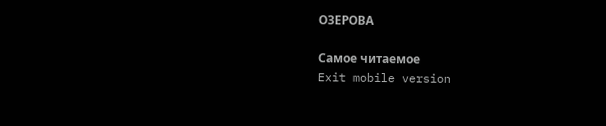ОЗЕРОВА

Самое читаемое
Exit mobile version